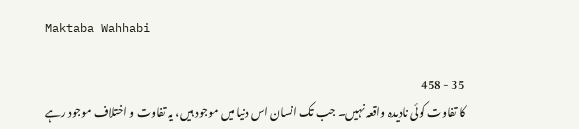Maktaba Wahhabi

35 - 458
کا تفاوت کوئی نادیدہ واقعہ نہیں۔ جب تک انسان اس دنیا میں موجود ہیں، یہ تفاوت و اختلاف موجود رہے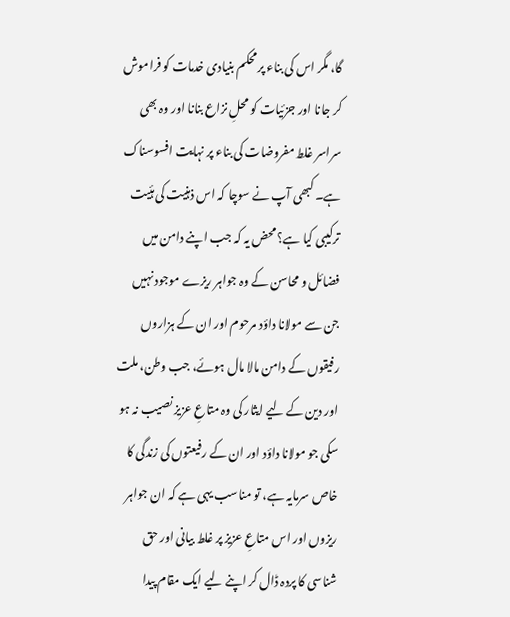گا، مگر اس کی بناء پر محکم بنیادی خدمات کو فراموش کر جانا اور جزئیات کو محلِ نزاع بنانا اور وہ بھی سراسر غلط مفروضات کی بناء پر نہایت افسوسناک ہے۔ کبھی آپ نے سوچا کہ اس ذہنیت کی ہئیت ترکیبی کیا ہے؟ محض یہ کہ جب اپنے دامن میں فضائل و محاسن کے وہ جواہر ریزے موجود نہیں جن سے مولانا داؤد مرحوم اور ان کے ہزاروں رفیقوں کے دامن مالا مال ہوئے، جب وطن، ملت اور دین کے لیے ایثار کی وہ متاعِ عزیز نصیب نہ ہو سکی جو مولانا داؤد اور ان کے رفیعتوں کی زندگی کا خاص سرمایہ ہے، تو مناسب یہی ہے کہ ان جواہر ریزوں اور اس متاعِ عزیز پر غلط بیانی اور حق شناسی کا پردہ ڈال کر اپنے لیے ایک مقام پیدا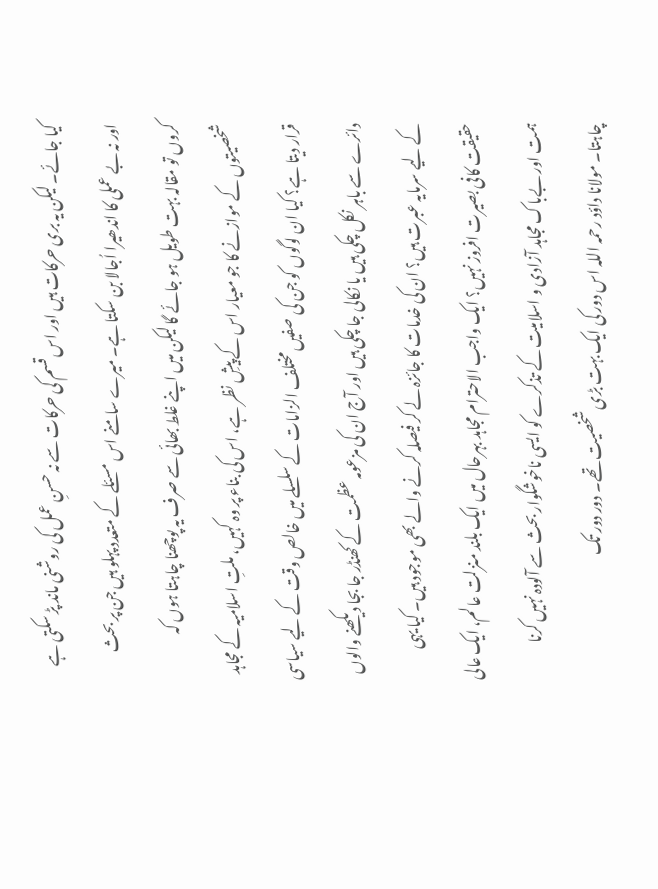کیا جائے۔ لیکن یہ بری حرکات ہیں اور اس قسم کی حرکات سے نہ حسنِ عمل کی روشنی ماند پڑ سکتی ہے اور نہ بے عملی کا اندھیرا اُجالا بن سکتا ہے۔ میرے سامنے اس مسئلے کے متعدد پہلو ہیں جن پر بحث کروں تو مقالہ بہت طویل ہو جائے گا لیکن میں اپنے غلط بھائی سے صرف یہ پوچھنا چاہتا ہوں کہ شخصیتوں کے موازنے کا جو معیار اس کے پیشِ نظر ہے، اس کی بناء پر وہ کہیں، ملتِ اسلامیہ کے مجاہد قرار دیتا ہے؟ کیا ان لوگوں کو جن کی صفیں مختلف الزامات کے سلسلے میں خالص وقت کے لیے سیاسی دائرے سے باہر نکل چکی ہیں یا نکالی جا چکی ہیں اور آج ان کی مزعومہ عظمت کے کھنڈر جا بجا دیکھنے والوں کے لیے سرمایہ عبرت ہیں؟ ان کی خدمات کا جائزہ لے کر فیصلہ کرنے والے بھی موجود ہیں۔ کیا یہی حقیقت کافی بصیرت افروز نہیں؟ ایک واجب الاحترام مجاہد بہرحال میں ایک بلند منزلت عالم، ایک عالی ہمت اور بےباک مجاہد آزادی و اسلامیت کے تذکرے کو ایسی ناخوشگوار بحث سے آلودہ نہیں کرنا چاہتا۔ مولانا داؤد رحمہ اللہ اس دور کی ایک بہت بڑی شخصیت تھے۔ دور دور تک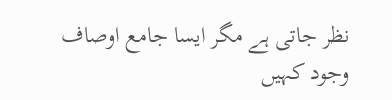نظر جاتی ہے مگر ایسا جامع اوصاف وجود کہیں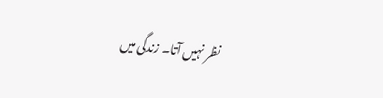نظر نہیں آتا۔ زندگی میں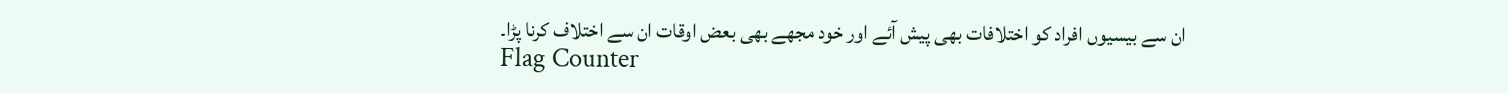ان سے بیسیوں افراد کو اختلافات بھی پیش آئے اور خود مجھے بھی بعض اوقات ان سے اختلاف کرنا پڑا۔
Flag Counter